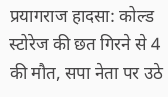प्रयागराज हादसा: कोल्ड स्टोरेज की छत गिरने से 4 की मौत, सपा नेता पर उठे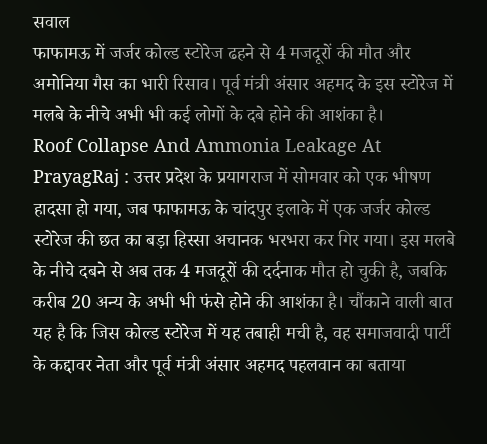सवाल
फाफामऊ में जर्जर कोल्ड स्टोरेज ढहने से 4 मजदूरों की मौत और अमोनिया गैस का भारी रिसाव। पूर्व मंत्री अंसार अहमद के इस स्टोरेज में मलबे के नीचे अभी भी कई लोगों के दबे होने की आशंका है।
Roof Collapse And Ammonia Leakage At PrayagRaj : उत्तर प्रदेश के प्रयागराज में सोमवार को एक भीषण हादसा हो गया, जब फाफामऊ के चांदपुर इलाके में एक जर्जर कोल्ड स्टोरेज की छत का बड़ा हिस्सा अचानक भरभरा कर गिर गया। इस मलबे के नीचे दबने से अब तक 4 मजदूरों की दर्दनाक मौत हो चुकी है, जबकि करीब 20 अन्य के अभी भी फंसे होने की आशंका है। चौंकाने वाली बात यह है कि जिस कोल्ड स्टोरेज में यह तबाही मची है, वह समाजवादी पार्टी के कद्दावर नेता और पूर्व मंत्री अंसार अहमद पहलवान का बताया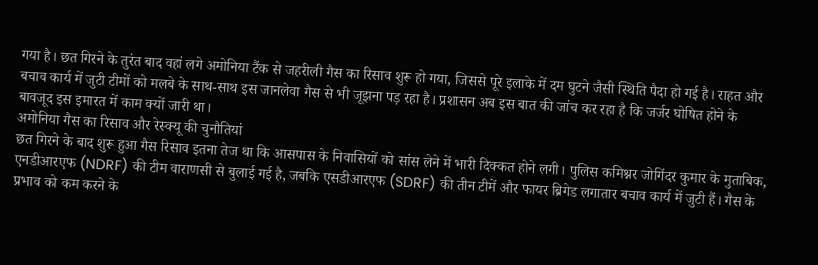गया है। छत गिरने के तुरंत बाद वहां लगे अमोनिया टैंक से जहरीली गैस का रिसाव शुरू हो गया, जिससे पूरे इलाके में दम घुटने जैसी स्थिति पैदा हो गई है। राहत और बचाव कार्य में जुटी टीमों को मलबे के साथ-साथ इस जानलेवा गैस से भी जूझना पड़ रहा है। प्रशासन अब इस बात की जांच कर रहा है कि जर्जर घोषित होने के बावजूद इस इमारत में काम क्यों जारी था।
अमोनिया गैस का रिसाव और रेस्क्यू की चुनौतियां
छत गिरने के बाद शुरू हुआ गैस रिसाव इतना तेज था कि आसपास के निवासियों को सांस लेने में भारी दिक्कत होने लगी। पुलिस कमिश्नर जोगिंदर कुमार के मुताबिक, एनडीआरएफ (NDRF) की टीम वाराणसी से बुलाई गई है, जबकि एसडीआरएफ (SDRF) की तीन टीमें और फायर ब्रिगेड लगातार बचाव कार्य में जुटी हैं। गैस के प्रभाव को कम करने के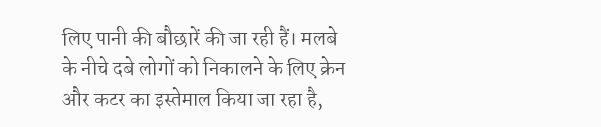लिए पानी की बौछारें की जा रही हैं। मलबे के नीचे दबे लोगों को निकालने के लिए क्रेन और कटर का इस्तेमाल किया जा रहा है,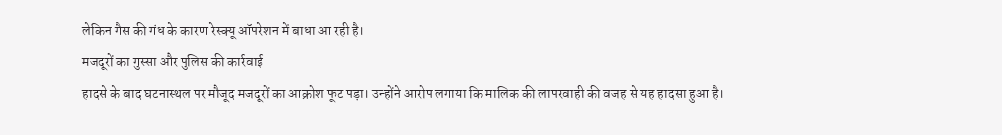लेकिन गैस की गंध के कारण रेस्क्यू ऑपरेशन में बाधा आ रही है।
मजदूरों का गुस्सा और पुलिस की कार्रवाई
हादसे के बाद घटनास्थल पर मौजूद मजदूरों का आक्रोश फूट पड़ा। उन्होंने आरोप लगाया कि मालिक की लापरवाही की वजह से यह हादसा हुआ है।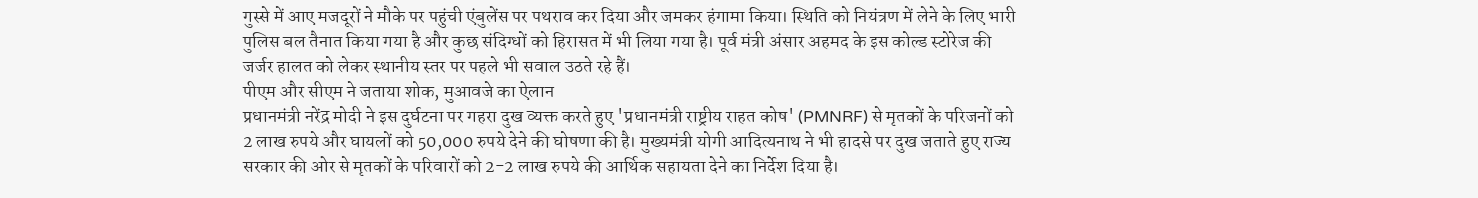गुस्से में आए मजदूरों ने मौके पर पहुंची एंबुलेंस पर पथराव कर दिया और जमकर हंगामा किया। स्थिति को नियंत्रण में लेने के लिए भारी पुलिस बल तैनात किया गया है और कुछ संदिग्धों को हिरासत में भी लिया गया है। पूर्व मंत्री अंसार अहमद के इस कोल्ड स्टोरेज की जर्जर हालत को लेकर स्थानीय स्तर पर पहले भी सवाल उठते रहे हैं।
पीएम और सीएम ने जताया शोक, मुआवजे का ऐलान
प्रधानमंत्री नरेंद्र मोदी ने इस दुर्घटना पर गहरा दुख व्यक्त करते हुए 'प्रधानमंत्री राष्ट्रीय राहत कोष' (PMNRF) से मृतकों के परिजनों को 2 लाख रुपये और घायलों को 50,000 रुपये देने की घोषणा की है। मुख्यमंत्री योगी आदित्यनाथ ने भी हादसे पर दुख जताते हुए राज्य सरकार की ओर से मृतकों के परिवारों को 2-2 लाख रुपये की आर्थिक सहायता देने का निर्देश दिया है।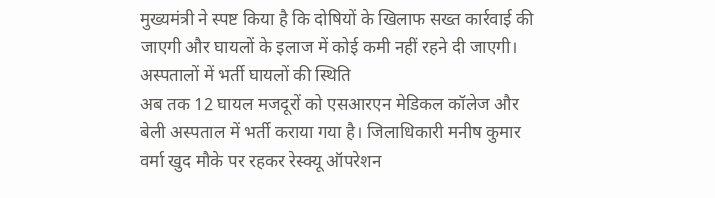मुख्यमंत्री ने स्पष्ट किया है कि दोषियों के खिलाफ सख्त कार्रवाई की जाएगी और घायलों के इलाज में कोई कमी नहीं रहने दी जाएगी।
अस्पतालों में भर्ती घायलों की स्थिति
अब तक 12 घायल मजदूरों को एसआरएन मेडिकल कॉलेज और बेली अस्पताल में भर्ती कराया गया है। जिलाधिकारी मनीष कुमार वर्मा खुद मौके पर रहकर रेस्क्यू ऑपरेशन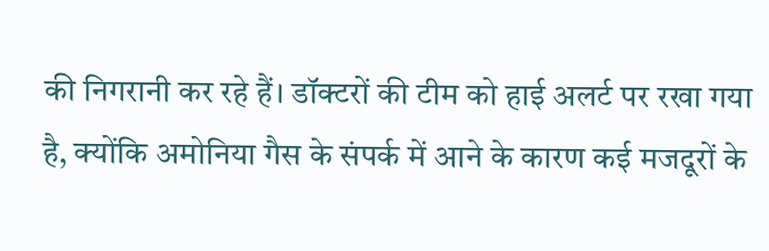की निगरानी कर रहे हैं। डॉक्टरों की टीम को हाई अलर्ट पर रखा गया है, क्योंकि अमोनिया गैस के संपर्क में आने के कारण कई मजदूरों के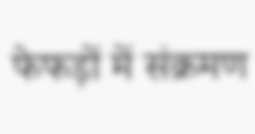फेफड़ों में संक्रमण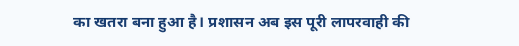का खतरा बना हुआ है। प्रशासन अब इस पूरी लापरवाही की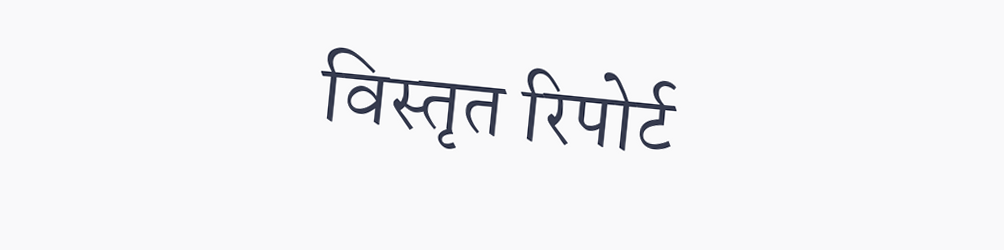विस्तृत रिपोर्ट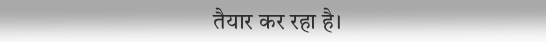तैयार कर रहा है।